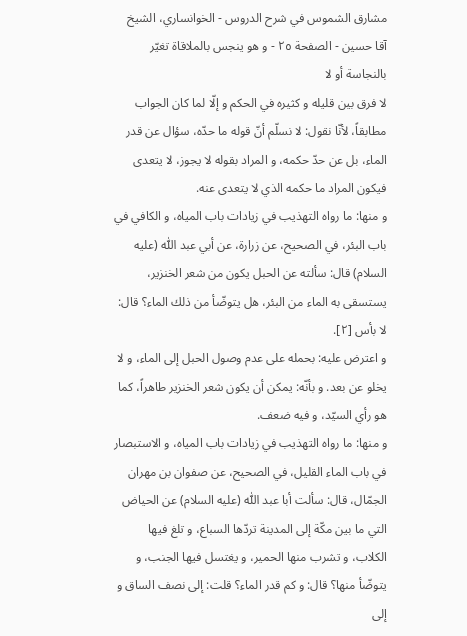مشارق الشموس في شرح الدروس - الخوانساري، الشيخ آقا حسين - الصفحة ٢٥ - و هو ينجس بالملاقاة تغيّر بالنجاسة أو لا
لا فرق بين قليله و كثيره في الحكم و إلّا لما كان الجواب مطابقاً، لأنّا نقول: لا نسلّم أنّ قوله ما حدّه، سؤال عن قدر الماء، بل عن حدّ حكمه، و المراد بقوله لا يجوز، لا يتعدى فيكون المراد ما حكمه الذي لا يتعدى عنه.
و منها: ما رواه التهذيب في زيادات باب المياه، و الكافي في باب البئر، في الصحيح، عن زرارة، عن أبي عبد اللّٰه (عليه السلام) قال: سألته عن الحبل يكون من شعر الخنزير، يستسقى به الماء من البئر، هل يتوضّأ من ذلك الماء؟ قال: لا بأس [٢].
و اعترض عليه: بحمله على عدم وصول الحبل إلى الماء، و لا يخلو عن بعد. و بأنّه: يمكن أن يكون شعر الخنزير طاهراً، كما هو رأي السيّد، و فيه ضعف.
و منها: ما رواه التهذيب في زيادات باب المياه، و الاستبصار في باب الماء القليل، في الصحيح، عن صفوان بن مهران الجمّال، قال: سألت أبا عبد اللّٰه (عليه السلام) عن الحياض التي ما بين مكّة إلى المدينة تردّها السباع، و تلغ فيها الكلاب، و تشرب منها الحمير، و يغتسل فيها الجنب، و يتوضّأ منها؟ قال: و كم قدر الماء؟ قلت: إلى نصف الساق و إلى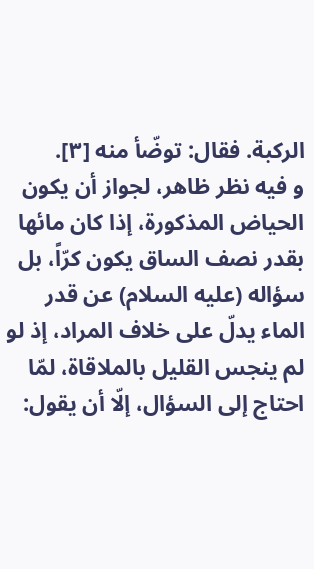الركبة. فقال: توضّأ منه [٣].
و فيه نظر ظاهر، لجواز أن يكون الحياض المذكورة، إذا كان مائها بقدر نصف الساق يكون كرّاً، بل سؤاله (عليه السلام) عن قدر الماء يدلّ على خلاف المراد، إذ لو لم ينجس القليل بالملاقاة، لمّا احتاج إلى السؤال، إلّا أن يقول: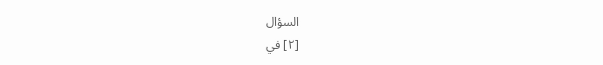السؤال
[٢] في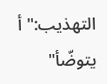التهذيب:" أ يتوضّأ"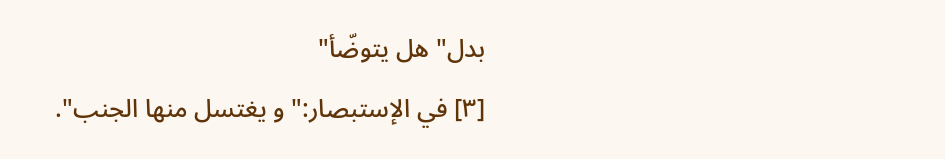بدل" هل يتوضّأ"
[٣] في الإستبصار:" و يغتسل منها الجنب".